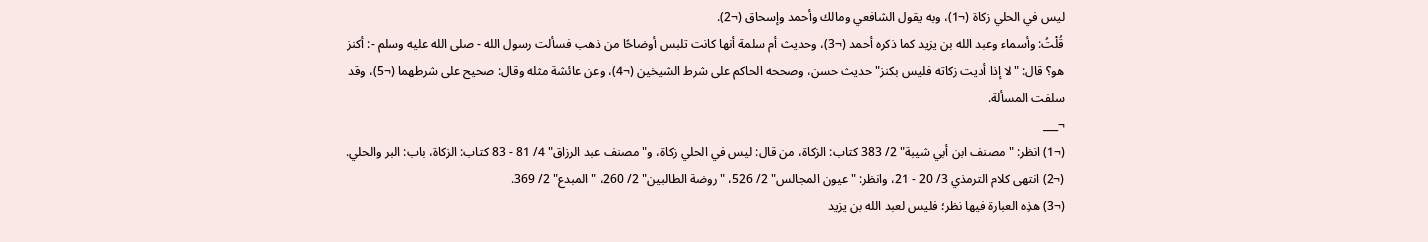ليس في الحلي زكاة (¬1)، وبه يقول الشافعي ومالك وأحمد وإسحاق (¬2).
قُلْتُ: وأسماء وعبد الله بن يزيد كما ذكره أحمد (¬3)، وحديث أم سلمة أنها كانت تلبس أوضاحًا من ذهب فسألت رسول الله - صلى الله عليه وسلم -: أكنز هو؟ قال: "لا إذا أديت زكاته فليس بكنز" حديث حسن، وصححه الحاكم على شرط الشيخين (¬4)، وعن عائشة مثله وقال: صحيح على شرطهما (¬5)، وقد سلفت المسألة.
¬___
(¬1) انظر: "مصنف ابن أبي شيبة" 2/ 383 كتاب: الزكاة، من قال: ليس في الحلي زكاة، و"مصنف عبد الرزاق" 4/ 81 - 83 كتاب: الزكاة، باب: البر والحلي.
(¬2) انتهى كلام الترمذي 3/ 20 - 21، وانظر: "عيون المجالس" 2/ 526، "روضة الطالبين" 2/ 260، "المبدع" 2/ 369.
(¬3) هذِه العبارة فيها نظر؛ فليس لعبد الله بن يزيد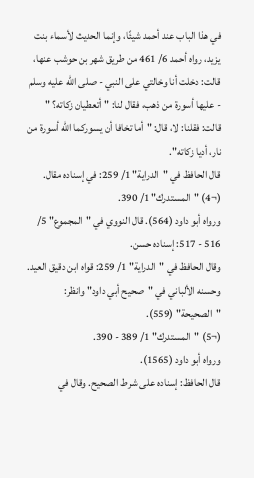في هذا الباب عند أحمد شيئًا، وإنما الحديث لأسماء بنت يزيد، رواه أحمد 6/ 461 من طريق شهر بن حوشب عنها، قالت: دخلت أنا وخالتي على النبي - صلى الله عليه وسلم - عليها أسورة من ذهب، فقال لنا: "أتعطيان زكاته؟ " قالت: فقلنا: لا، قال: "أما تخافا أن يسوركما الله أسورة من نار، أديا زكاته".
قال الحافظ في "الدراية" 1/ 259: في إسناده مقال.
(¬4) "المستدرك" 1/ 390.
ورواه أبو داود (564). قال النووي في "المجموع" 5/ 516 - 517: إسناده حسن.
وقال الحافظ في "الدراية" 1/ 259: قواه ابن دقيق العيد.
وحسنه الألباني في "صحيح أبي داود" وانظر: "الصحيحة" (559).
(¬5) "المستدرك" 1/ 389 - 390.
ورواه أبو داود (1565).
قال الحافظ: إسناده على شرط الصحيح. وقال في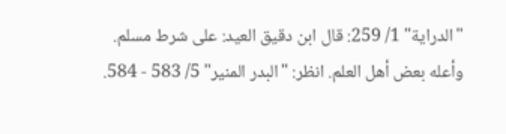"الدراية" 1/ 259: قال ابن دقيق العيد: على شرط مسلم.
وأعله بعض أهل العلم. انظر: "البدر المنير" 5/ 583 - 584.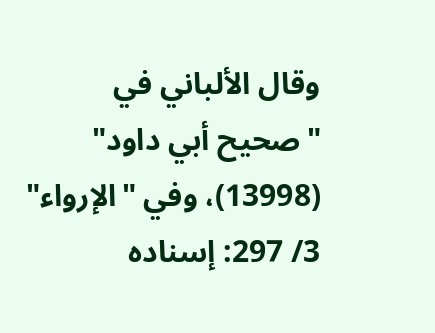وقال الألباني في "صحيح أبي داود" (13998)، وفي "الإرواء" 3/ 297: إسناده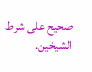صحيح على شرط الشيخين.